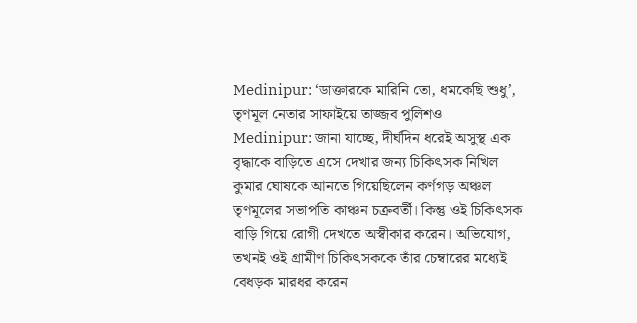Medinipur: ‘ডাক্তারকে মারিনি তো, ধমকেছি শুধু’, তৃণমূল নেতার সাফাইয়ে তাজ্জব পুলিশও
Medinipur: জানা যাচ্ছে, দীর্ঘদিন ধরেই অসুস্থ এক বৃদ্ধাকে বাড়িতে এসে দেখার জন্য চিকিৎসক নিখিল কুমার ঘোষকে আনতে গিয়েছিলেন কর্ণগড় অঞ্চল তৃণমূলের সভাপতি কাঞ্চন চক্রবর্তী। কিন্তু ওই চিকিৎসক বাড়ি গিয়ে রোগী দেখতে অস্বীকার করেন। অভিযোগ, তখনই ওই গ্রামীণ চিকিৎসককে তাঁর চেম্বারের মধ্যেই বেধড়ক মারধর করেন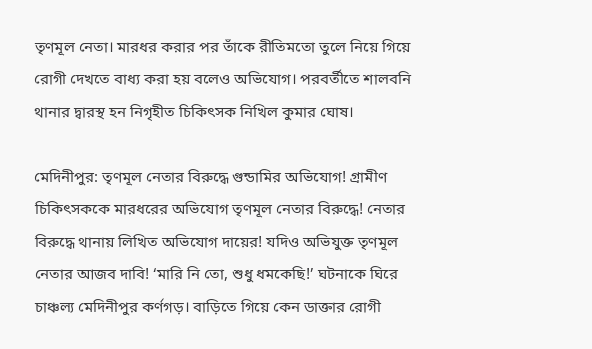তৃণমূল নেতা। মারধর করার পর তাঁকে রীতিমতো তুলে নিয়ে গিয়ে রোগী দেখতে বাধ্য করা হয় বলেও অভিযোগ। পরবর্তীতে শালবনি থানার দ্বারস্থ হন নিগৃহীত চিকিৎসক নিখিল কুমার ঘোষ।

মেদিনীপুর: তৃণমূল নেতার বিরুদ্ধে গুন্ডামির অভিযোগ! গ্রামীণ চিকিৎসককে মারধরের অভিযোগ তৃণমূল নেতার বিরুদ্ধে! নেতার বিরুদ্ধে থানায় লিখিত অভিযোগ দায়ের! যদিও অভিযুক্ত তৃণমূল নেতার আজব দাবি! ‘মারি নি তো, শুধু ধমকেছি!’ ঘটনাকে ঘিরে চাঞ্চল্য মেদিনীপুর কর্ণগড়। বাড়িতে গিয়ে কেন ডাক্তার রোগী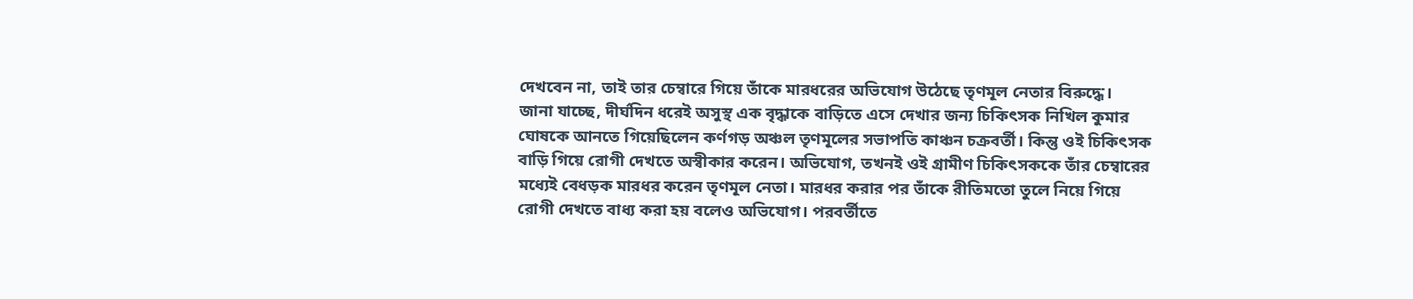দেখবেন না, তাই তার চেম্বারে গিয়ে তাঁকে মারধরের অভিযোগ উঠেছে তৃণমূল নেতার বিরুদ্ধে।
জানা যাচ্ছে, দীর্ঘদিন ধরেই অসুস্থ এক বৃদ্ধাকে বাড়িতে এসে দেখার জন্য চিকিৎসক নিখিল কুমার ঘোষকে আনতে গিয়েছিলেন কর্ণগড় অঞ্চল তৃণমূলের সভাপতি কাঞ্চন চক্রবর্তী। কিন্তু ওই চিকিৎসক বাড়ি গিয়ে রোগী দেখতে অস্বীকার করেন। অভিযোগ, তখনই ওই গ্রামীণ চিকিৎসককে তাঁর চেম্বারের মধ্যেই বেধড়ক মারধর করেন তৃণমূল নেতা। মারধর করার পর তাঁকে রীতিমতো তুলে নিয়ে গিয়ে রোগী দেখতে বাধ্য করা হয় বলেও অভিযোগ। পরবর্তীতে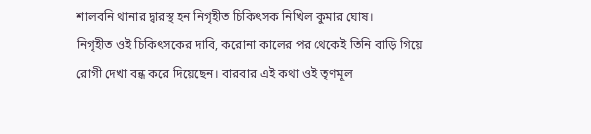শালবনি থানার দ্বারস্থ হন নিগৃহীত চিকিৎসক নিখিল কুমার ঘোষ।
নিগৃহীত ওই চিকিৎসকের দাবি, করোনা কালের পর থেকেই তিনি বাড়ি গিয়ে রোগী দেখা বন্ধ করে দিয়েছেন। বারবার এই কথা ওই তৃণমূল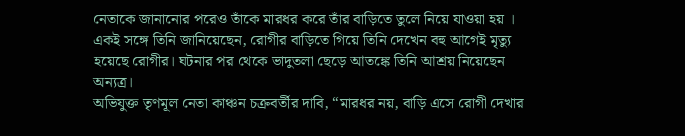নেতাকে জানানোর পরেও তাঁকে মারধর করে তাঁর বাড়িতে তুলে নিয়ে যাওয়া হয় । একই সঙ্গে তিনি জানিয়েছেন, রোগীর বাড়িতে গিয়ে তিনি দেখেন বহু আগেই মৃত্যু হয়েছে রোগীর। ঘটনার পর থেকে ভাদুতলা ছেড়ে আতঙ্কে তিনি আশ্রয় নিয়েছেন অন্যত্র।
অভিযুক্ত তৃণমূল নেতা কাঞ্চন চক্রবর্তীর দাবি, “মারধর নয়, বাড়ি এসে রোগী দেখার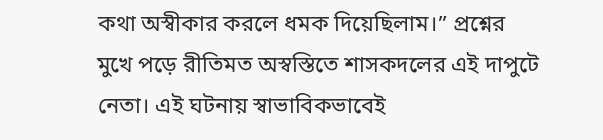কথা অস্বীকার করলে ধমক দিয়েছিলাম।” প্রশ্নের মুখে পড়ে রীতিমত অস্বস্তিতে শাসকদলের এই দাপুটে নেতা। এই ঘটনায় স্বাভাবিকভাবেই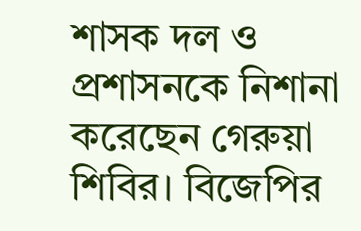শাসক দল ও প্রশাসনকে নিশানা করেছেন গেরুয়া শিবির। বিজেপির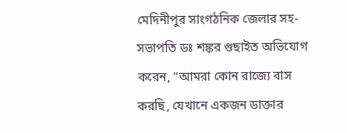মেদিনীপুর সাংগঠনিক জেলার সহ-সভাপতি ডঃ শঙ্কর গুছাইত অভিযোগ করেন, “আমরা কোন রাজ্যে বাস করছি, যেখানে একজন ডাক্তার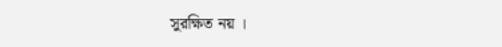সুরক্ষিত নয় ।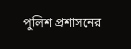পুলিশ প্রশাসনের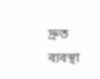দ্রুত ব্যবস্থা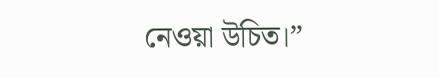নেওয়া উচিত।”